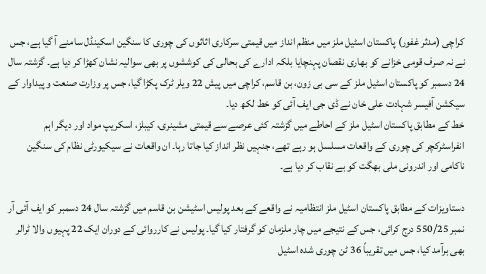کراچی (مدثر غفور) پاکستان اسٹیل ملز میں منظم انداز میں قیمتی سرکاری اثاثوں کی چوری کا سنگین اسکینڈل سامنے آ گیا ہے، جس نے نہ صرف قومی خزانے کو بھاری نقصان پہنچایا بلکہ ادارے کی بحالی کی کوششوں پر بھی سوالیہ نشان کھڑا کر دیا ہے۔ گزشتہ سال 24 دسمبر کو پاکستان اسٹیل ملز کے سی بی زون، بن قاسم، کراچی میں پیش 22 ویلر ٹرک پکڑا گیا، جس پر وزارت صنعت و پیداوار کے سیکشن آفیسر شہادت علی خان نے ڈی جی ایف آئی کو خط لکھ دیا۔
خط کے مطابق پاکستان اسٹیل ملز کے احاطے میں گزشتہ کئی عرصے سے قیمتی مشینری، کیبلز، اسکریپ مواد اور دیگر اہم انفراسٹرکچر کی چوری کے واقعات مسلسل ہو رہے تھے، جنہیں نظر انداز کیا جاتا رہا۔ ان واقعات نے سیکیورٹی نظام کی سنگین ناکامی اور اندرونی ملی بھگت کو بے نقاب کر دیا ہے۔

دستاویزات کے مطابق پاکستان اسٹیل ملز انتظامیہ نے واقعے کے بعد پولیس اسٹیشن بن قاسم میں گزشتہ سال 24 دسمبر کو ایف آئی آر نمبر 550/25 درج کرائی، جس کے نتیجے میں چار ملزمان کو گرفتار کیا گیا۔ پولیس نے کارروائی کے دوران ایک 22 پہیوں والا ٹرالر بھی برآمد کیا، جس میں تقریباً 36 ٹن چوری شدہ اسٹیل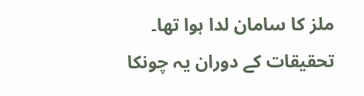ملز کا سامان لدا ہوا تھا۔
تحقیقات کے دوران یہ چونکا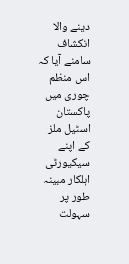دینے والا انکشاف سامنے آیا کہ اس منظم چوری میں پاکستان اسٹیل ملز کے اپنے سیکیورٹی اہلکار مبینہ طور پر سہولت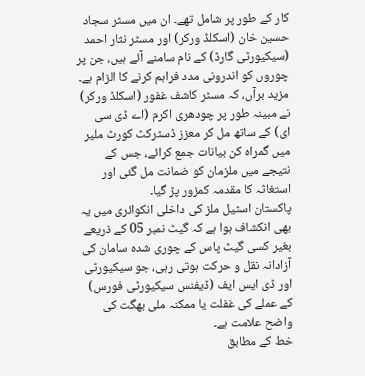کار کے طور پر شامل تھے۔ ان میں مسٹر سجاد حسین خان (اسکلڈ ورکر) اور مسٹر نثار احمد (سیکیورٹی گارڈ) کے نام سامنے آئے ہیں، جن پر چوروں کو اندرونی مدد فراہم کرنے کا الزام ہے۔
مزید برآں، کہ مسٹر کاشف غفور (اسکلڈ ورکر) نے مبینہ طور پر چودھری اکرم (اے ڈی سی ای) کے ساتھ مل کر معزز ڈسٹرکٹ کورٹ ملیر میں گمراہ کن بیانات جمع کرائے، جس کے نتیجے میں ملزمان کو ضمانت مل گئی اور استغاثہ کا مقدمہ کمزور پڑ گیا۔
پاکستان اسٹیل ملز کی داخلی انکوائری میں یہ بھی انکشاف ہوا ہے کہ گیٹ نمبر 05 کے ذریعے بغیر کسی گیٹ پاس کے چوری شدہ سامان کی آزادانہ نقل و حرکت ہوتی رہی، جو سیکیورٹی اور ڈی ایس ایف (ڈیفنس سیکیورٹی فورس) کے عملے کی غفلت یا ممکنہ ملی بھگت کی واضح علامت ہے۔
خط کے مطابق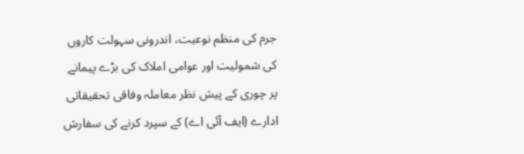جرم کی منظم نوعیت، اندرونی سہولت کاروں کی شمولیت اور عوامی املاک کی بڑے پیمانے پر چوری کے پیش نظر معاملہ وفاقی تحقیقاتی ادارے (ایف آئی اے) کے سپرد کرنے کی سفارش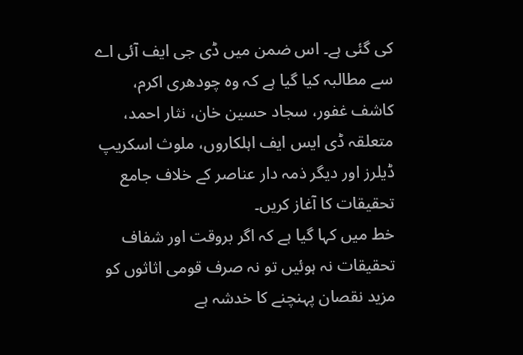کی گئی ہے۔ اس ضمن میں ڈی جی ایف آئی اے سے مطالبہ کیا گیا ہے کہ وہ چودھری اکرم، کاشف غفور، سجاد حسین خان، نثار احمد، متعلقہ ڈی ایس ایف اہلکاروں، ملوث اسکریپ ڈیلرز اور دیگر ذمہ دار عناصر کے خلاف جامع تحقیقات کا آغاز کریں۔
خط میں کہا گیا ہے کہ اگر بروقت اور شفاف تحقیقات نہ ہوئیں تو نہ صرف قومی اثاثوں کو مزید نقصان پہنچنے کا خدشہ ہے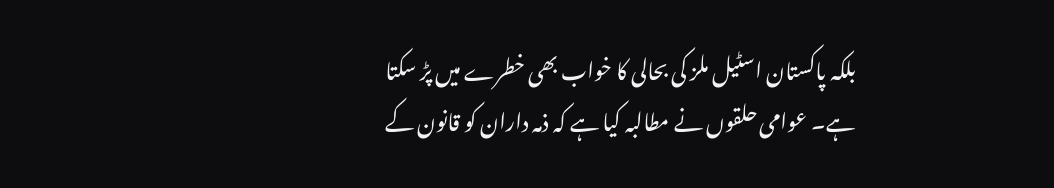بلکہ پاکستان اسٹیل ملز کی بحالی کا خواب بھی خطرے میں پڑ سکتا ہے۔ عوامی حلقوں نے مطالبہ کیا ہے کہ ذمہ داران کو قانون کے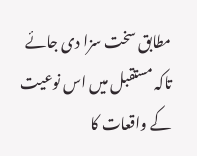مطابق سخت سزا دی جائے تاکہ مستقبل میں اس نوعیت کے واقعات کا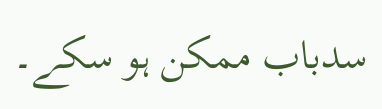سدباب ممکن ہو سکے۔